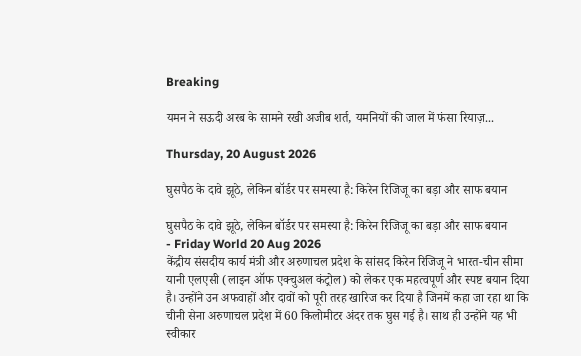Breaking

यमन ने सऊदी अरब के सामने रखी अजीब शर्त, यमनियों की जाल में फंसा रियाज़...

Thursday, 20 August 2026

घुसपैठ के दावे झूठे, लेकिन बॉर्डर पर समस्या है: किरेन रिजिजू का बड़ा और साफ बयान

घुसपैठ के दावे झूठे, लेकिन बॉर्डर पर समस्या है: किरेन रिजिजू का बड़ा और साफ बयान
- Friday World 20 Aug 2026
केंद्रीय संसदीय कार्य मंत्री और अरुणाचल प्रदेश के सांसद किरेन रिजिजू ने भारत-चीन सीमा यानी एलएसी (लाइन ऑफ एक्चुअल कंट्रोल) को लेकर एक महत्वपूर्ण और स्पष्ट बयान दिया है। उन्होंने उन अफवाहों और दावों को पूरी तरह खारिज कर दिया है जिनमें कहा जा रहा था कि चीनी सेना अरुणाचल प्रदेश में 60 किलोमीटर अंदर तक घुस गई है। साथ ही उन्होंने यह भी स्वीकार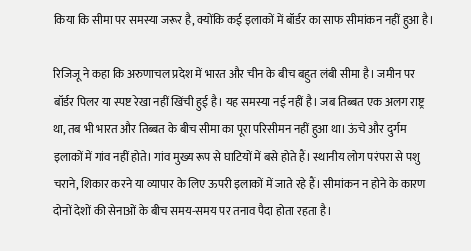किया कि सीमा पर समस्या जरूर है, क्योंकि कई इलाकों में बॉर्डर का साफ सीमांकन नहीं हुआ है।

रिजिजू ने कहा कि अरुणाचल प्रदेश में भारत और चीन के बीच बहुत लंबी सीमा है। जमीन पर बॉर्डर पिलर या स्पष्ट रेखा नहीं खिंची हुई है। यह समस्या नई नहीं है। जब तिब्बत एक अलग राष्ट्र था, तब भी भारत और तिब्बत के बीच सीमा का पूरा परिसीमन नहीं हुआ था। ऊंचे और दुर्गम इलाकों में गांव नहीं होते। गांव मुख्य रूप से घाटियों में बसे होते हैं। स्थानीय लोग परंपरा से पशु चराने, शिकार करने या व्यापार के लिए ऊपरी इलाकों में जाते रहे हैं। सीमांकन न होने के कारण दोनों देशों की सेनाओं के बीच समय-समय पर तनाव पैदा होता रहता है।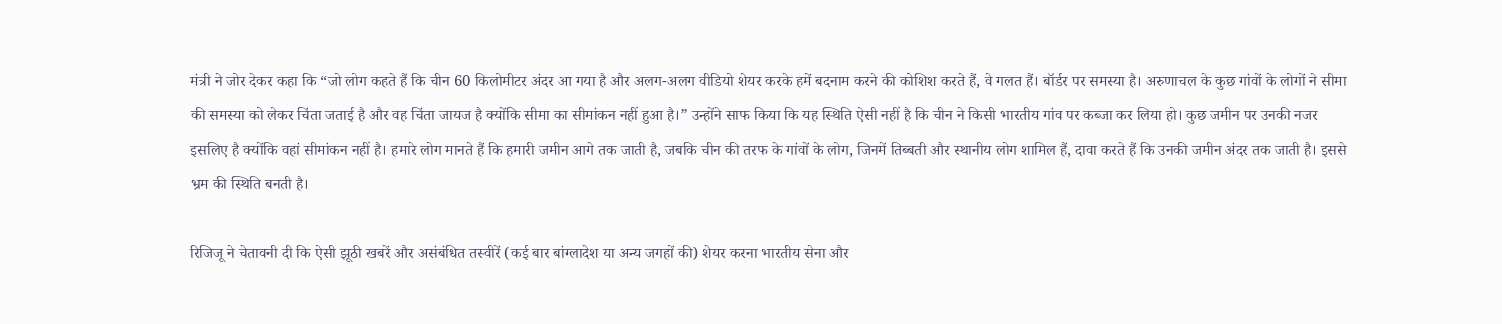मंत्री ने जोर देकर कहा कि “जो लोग कहते हैं कि चीन 60 किलोमीटर अंदर आ गया है और अलग-अलग वीडियो शेयर करके हमें बदनाम करने की कोशिश करते हैं, वे गलत हैं। बॉर्डर पर समस्या है। अरुणाचल के कुछ गांवों के लोगों ने सीमा की समस्या को लेकर चिंता जताई है और वह चिंता जायज है क्योंकि सीमा का सीमांकन नहीं हुआ है।” उन्होंने साफ किया कि यह स्थिति ऐसी नहीं है कि चीन ने किसी भारतीय गांव पर कब्जा कर लिया हो। कुछ जमीन पर उनकी नजर इसलिए है क्योंकि वहां सीमांकन नहीं है। हमारे लोग मानते हैं कि हमारी जमीन आगे तक जाती है, जबकि चीन की तरफ के गांवों के लोग, जिनमें तिब्बती और स्थानीय लोग शामिल हैं, दावा करते हैं कि उनकी जमीन अंदर तक जाती है। इससे भ्रम की स्थिति बनती है।

रिजिजू ने चेतावनी दी कि ऐसी झूठी खबरें और असंबंधित तस्वीरें (कई बार बांग्लादेश या अन्य जगहों की) शेयर करना भारतीय सेना और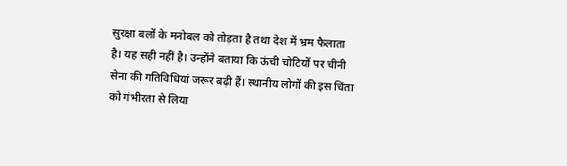सुरक्षा बलों के मनोबल को तोड़ता है तथा देश में भ्रम फैलाता है। यह सही नहीं है। उन्होंने बताया कि ऊंची चोटियों पर चीनी सेना की गतिविधियां जरूर बढ़ी हैं। स्थानीय लोगों की इस चिंता को गंभीरता से लिया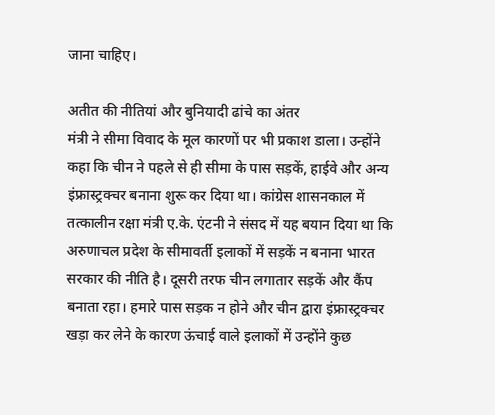जाना चाहिए।

अतीत की नीतियां और बुनियादी ढांचे का अंतर
मंत्री ने सीमा विवाद के मूल कारणों पर भी प्रकाश डाला। उन्होंने कहा कि चीन ने पहले से ही सीमा के पास सड़कें, हाईवे और अन्य इंफ्रास्ट्रक्चर बनाना शुरू कर दिया था। कांग्रेस शासनकाल में तत्कालीन रक्षा मंत्री ए.के. एंटनी ने संसद में यह बयान दिया था कि अरुणाचल प्रदेश के सीमावर्ती इलाकों में सड़कें न बनाना भारत सरकार की नीति है। दूसरी तरफ चीन लगातार सड़कें और कैंप बनाता रहा। हमारे पास सड़क न होने और चीन द्वारा इंफ्रास्ट्रक्चर खड़ा कर लेने के कारण ऊंचाई वाले इलाकों में उन्होंने कुछ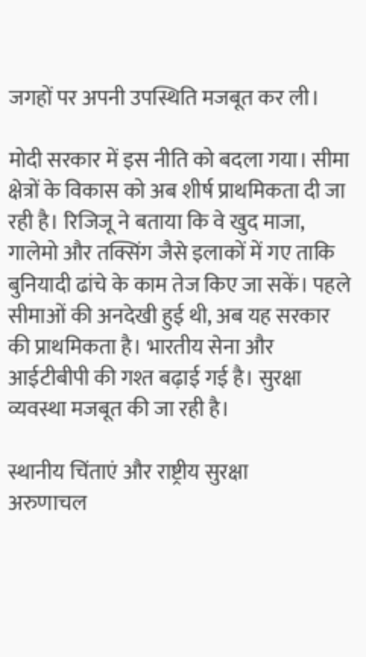जगहों पर अपनी उपस्थिति मजबूत कर ली।

मोदी सरकार में इस नीति को बदला गया। सीमा क्षेत्रों के विकास को अब शीर्ष प्राथमिकता दी जा रही है। रिजिजू ने बताया कि वे खुद माजा, गालेमो और तक्सिंग जैसे इलाकों में गए ताकि बुनियादी ढांचे के काम तेज किए जा सकें। पहले सीमाओं की अनदेखी हुई थी, अब यह सरकार की प्राथमिकता है। भारतीय सेना और आईटीबीपी की गश्त बढ़ाई गई है। सुरक्षा व्यवस्था मजबूत की जा रही है।

स्थानीय चिंताएं और राष्ट्रीय सुरक्षा
अरुणाचल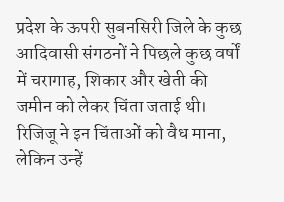प्रदेश के ऊपरी सुबनसिरी जिले के कुछ आदिवासी संगठनों ने पिछले कुछ वर्षों में चरागाह, शिकार और खेती की जमीन को लेकर चिंता जताई थी। रिजिजू ने इन चिंताओं को वैध माना, लेकिन उन्हें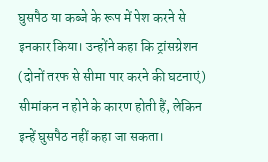घुसपैठ या कब्जे के रूप में पेश करने से इनकार किया। उन्होंने कहा कि ट्रांसग्रेशन (दोनों तरफ से सीमा पार करने की घटनाएं) सीमांकन न होने के कारण होती हैं, लेकिन इन्हें घुसपैठ नहीं कहा जा सकता।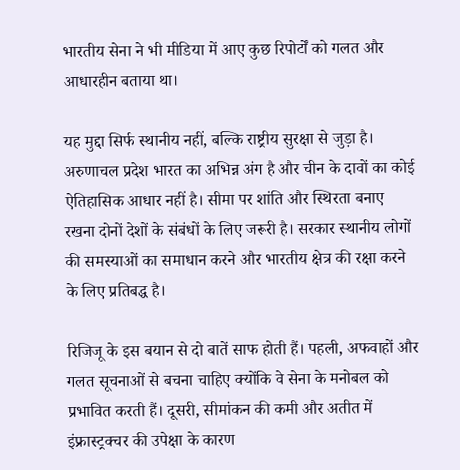भारतीय सेना ने भी मीडिया में आए कुछ रिपोर्टों को गलत और आधारहीन बताया था।

यह मुद्दा सिर्फ स्थानीय नहीं, बल्कि राष्ट्रीय सुरक्षा से जुड़ा है। अरुणाचल प्रदेश भारत का अभिन्न अंग है और चीन के दावों का कोई ऐतिहासिक आधार नहीं है। सीमा पर शांति और स्थिरता बनाए रखना दोनों देशों के संबंधों के लिए जरूरी है। सरकार स्थानीय लोगों की समस्याओं का समाधान करने और भारतीय क्षेत्र की रक्षा करने के लिए प्रतिबद्ध है।

रिजिजू के इस बयान से दो बातें साफ होती हैं। पहली, अफवाहों और गलत सूचनाओं से बचना चाहिए क्योंकि वे सेना के मनोबल को प्रभावित करती हैं। दूसरी, सीमांकन की कमी और अतीत में इंफ्रास्ट्रक्चर की उपेक्षा के कारण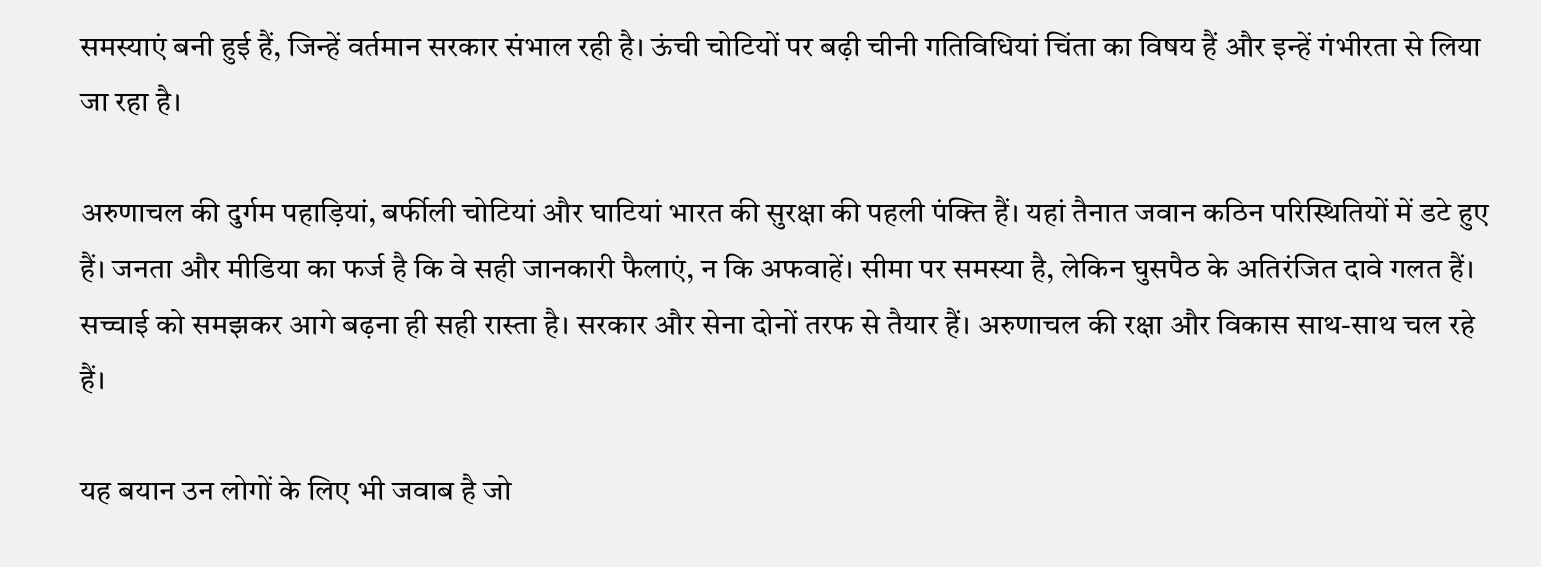समस्याएं बनी हुई हैं, जिन्हें वर्तमान सरकार संभाल रही है। ऊंची चोटियों पर बढ़ी चीनी गतिविधियां चिंता का विषय हैं और इन्हें गंभीरता से लिया जा रहा है।

अरुणाचल की दुर्गम पहाड़ियां, बर्फीली चोटियां और घाटियां भारत की सुरक्षा की पहली पंक्ति हैं। यहां तैनात जवान कठिन परिस्थितियों में डटे हुए हैं। जनता और मीडिया का फर्ज है कि वे सही जानकारी फैलाएं, न कि अफवाहें। सीमा पर समस्या है, लेकिन घुसपैठ के अतिरंजित दावे गलत हैं। सच्चाई को समझकर आगे बढ़ना ही सही रास्ता है। सरकार और सेना दोनों तरफ से तैयार हैं। अरुणाचल की रक्षा और विकास साथ-साथ चल रहे हैं।

यह बयान उन लोगों के लिए भी जवाब है जो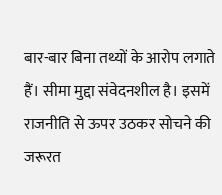बार-बार बिना तथ्यों के आरोप लगाते हैं। सीमा मुद्दा संवेदनशील है। इसमें राजनीति से ऊपर उठकर सोचने की जरूरत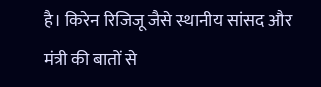है। किरेन रिजिजू जैसे स्थानीय सांसद और मंत्री की बातों से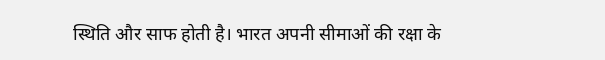स्थिति और साफ होती है। भारत अपनी सीमाओं की रक्षा के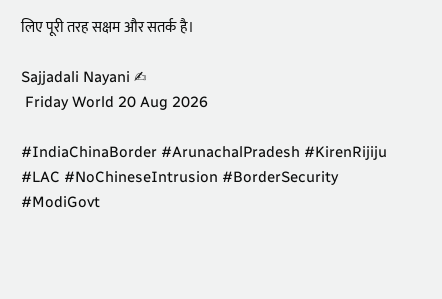लिए पूरी तरह सक्षम और सतर्क है।

Sajjadali Nayani ✍
 Friday World 20 Aug 2026

#IndiaChinaBorder #ArunachalPradesh #KirenRijiju #LAC #NoChineseIntrusion #BorderSecurity #ModiGovt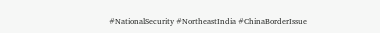#NationalSecurity #NortheastIndia #ChinaBorderIssue